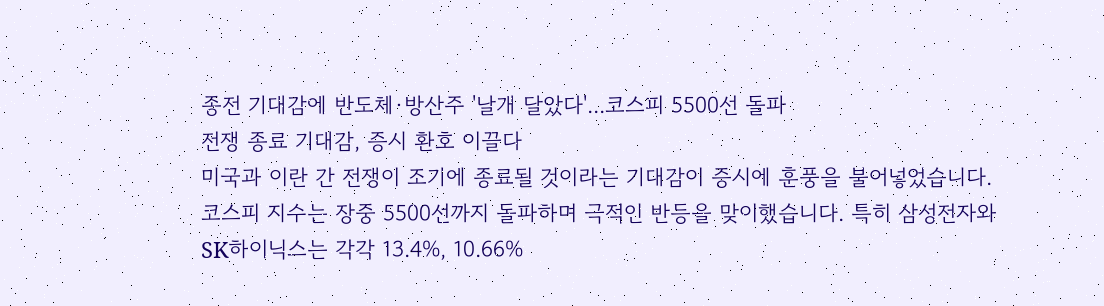종전 기대감에 반도체·방산주 '날개 달았다'...코스피 5500선 돌파
전쟁 종료 기대감, 증시 환호 이끌다
미국과 이란 간 전쟁이 조기에 종료될 것이라는 기대감이 증시에 훈풍을 불어넣었습니다. 코스피 지수는 장중 5500선까지 돌파하며 극적인 반등을 맞이했습니다. 특히 삼성전자와 SK하이닉스는 각각 13.4%, 10.66%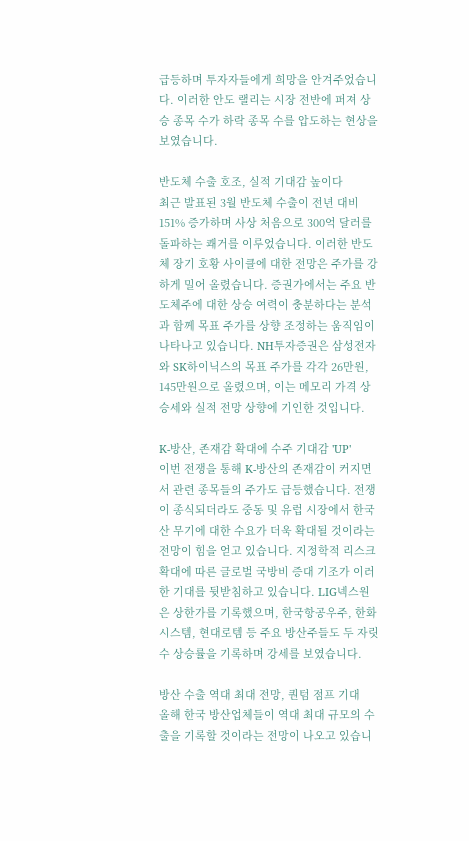급등하며 투자자들에게 희망을 안겨주었습니다. 이러한 안도 랠리는 시장 전반에 퍼져 상승 종목 수가 하락 종목 수를 압도하는 현상을 보였습니다.

반도체 수출 호조, 실적 기대감 높이다
최근 발표된 3월 반도체 수출이 전년 대비 151% 증가하며 사상 처음으로 300억 달러를 돌파하는 쾌거를 이루었습니다. 이러한 반도체 장기 호황 사이클에 대한 전망은 주가를 강하게 밀어 올렸습니다. 증권가에서는 주요 반도체주에 대한 상승 여력이 충분하다는 분석과 함께 목표 주가를 상향 조정하는 움직임이 나타나고 있습니다. NH투자증권은 삼성전자와 SK하이닉스의 목표 주가를 각각 26만원, 145만원으로 올렸으며, 이는 메모리 가격 상승세와 실적 전망 상향에 기인한 것입니다.

K-방산, 존재감 확대에 수주 기대감 'UP'
이번 전쟁을 통해 K-방산의 존재감이 커지면서 관련 종목들의 주가도 급등했습니다. 전쟁이 종식되더라도 중동 및 유럽 시장에서 한국산 무기에 대한 수요가 더욱 확대될 것이라는 전망이 힘을 얻고 있습니다. 지정학적 리스크 확대에 따른 글로벌 국방비 증대 기조가 이러한 기대를 뒷받침하고 있습니다. LIG넥스원은 상한가를 기록했으며, 한국항공우주, 한화시스템, 현대로템 등 주요 방산주들도 두 자릿수 상승률을 기록하며 강세를 보였습니다.

방산 수출 역대 최대 전망, 퀀텀 점프 기대
올해 한국 방산업체들이 역대 최대 규모의 수출을 기록할 것이라는 전망이 나오고 있습니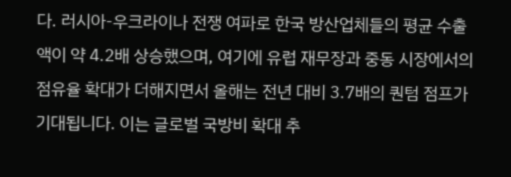다. 러시아-우크라이나 전쟁 여파로 한국 방산업체들의 평균 수출액이 약 4.2배 상승했으며, 여기에 유럽 재무장과 중동 시장에서의 점유율 확대가 더해지면서 올해는 전년 대비 3.7배의 퀀텀 점프가 기대됩니다. 이는 글로벌 국방비 확대 추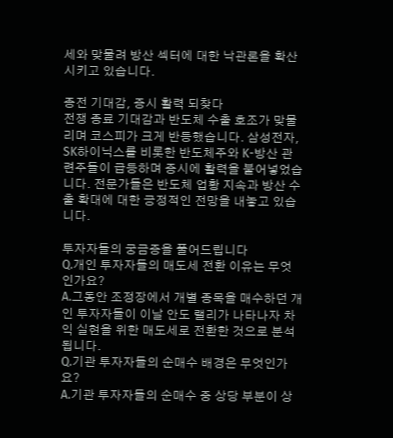세와 맞물려 방산 섹터에 대한 낙관론을 확산시키고 있습니다.

종전 기대감, 증시 활력 되찾다
전쟁 종료 기대감과 반도체 수출 호조가 맞물리며 코스피가 크게 반등했습니다. 삼성전자, SK하이닉스를 비롯한 반도체주와 K-방산 관련주들이 급등하며 증시에 활력을 불어넣었습니다. 전문가들은 반도체 업황 지속과 방산 수출 확대에 대한 긍정적인 전망을 내놓고 있습니다.

투자자들의 궁금증을 풀어드립니다
Q.개인 투자자들의 매도세 전환 이유는 무엇인가요?
A.그동안 조정장에서 개별 종목을 매수하던 개인 투자자들이 이날 안도 랠리가 나타나자 차익 실현을 위한 매도세로 전환한 것으로 분석됩니다.
Q.기관 투자자들의 순매수 배경은 무엇인가요?
A.기관 투자자들의 순매수 중 상당 부분이 상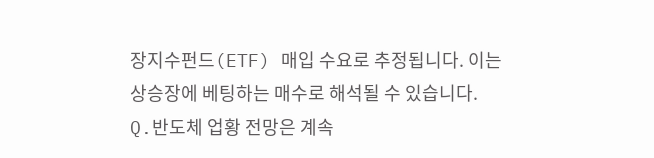장지수펀드(ETF) 매입 수요로 추정됩니다. 이는 상승장에 베팅하는 매수로 해석될 수 있습니다.
Q.반도체 업황 전망은 계속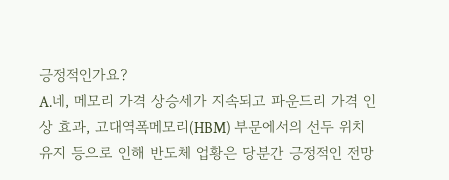긍정적인가요?
A.네, 메모리 가격 상승세가 지속되고 파운드리 가격 인상 효과, 고대역폭메모리(HBM) 부문에서의 선두 위치 유지 등으로 인해 반도체 업황은 당분간 긍정적인 전망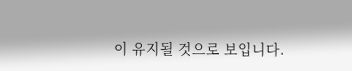이 유지될 것으로 보입니다.